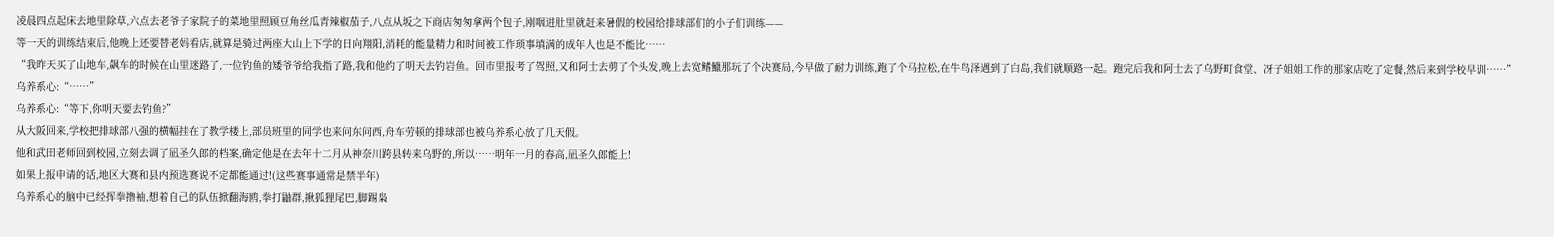凌晨四点起床去地里除草,六点去老爷子家院子的菜地里照顾豆角丝瓜青辣椒茄子,八点从坂之下商店匆匆拿两个包子,刚咽进肚里就赶来暑假的校园给排球部们的小子们训练——
等一天的训练结束后,他晚上还要替老妈看店,就算是骑过两座大山上下学的日向翔阳,消耗的能量精力和时间被工作琐事填满的成年人也是不能比……
“我昨天买了山地车,飙车的时候在山里迷路了,一位钓鱼的矮爷爷给我指了路,我和他约了明天去钓岩鱼。回市里报考了驾照,又和阿士去剪了个头发,晚上去宽鳍鱲那玩了个决赛局,今早做了耐力训练,跑了个马拉松,在牛鸟泽遇到了白岛,我们就顺路一起。跑完后我和阿士去了乌野町食堂、冴子姐姐工作的那家店吃了定餐,然后来到学校早训……”
乌养系心:“……”
乌养系心:“等下,你明天要去钓鱼?”
从大阪回来,学校把排球部八强的横幅挂在了教学楼上,部员班里的同学也来问东问西,舟车劳顿的排球部也被乌养系心放了几天假。
他和武田老师回到校园,立刻去调了凪圣久郎的档案,确定他是在去年十二月从神奈川跨县转来乌野的,所以……明年一月的春高,凪圣久郎能上!
如果上报申请的话,地区大赛和县内预选赛说不定都能通过!(这些赛事通常是禁半年)
乌养系心的脑中已经挥拳撸袖,想着自己的队伍掀翻海鸥,拳打鼬群,揪狐狸尾巴,脚踢枭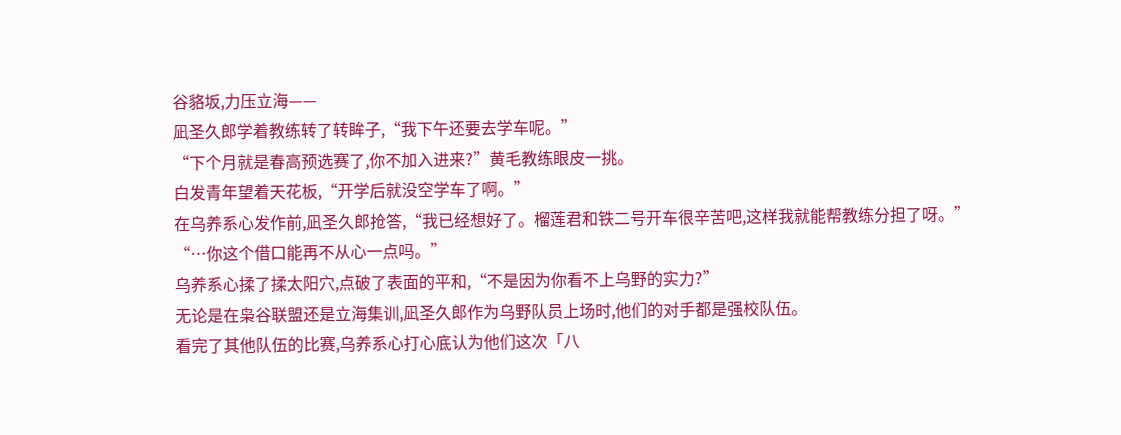谷貉坂,力压立海——
凪圣久郎学着教练转了转眸子,“我下午还要去学车呢。”
“下个月就是春高预选赛了,你不加入进来?”黄毛教练眼皮一挑。
白发青年望着天花板,“开学后就没空学车了啊。”
在乌养系心发作前,凪圣久郎抢答,“我已经想好了。榴莲君和铁二号开车很辛苦吧,这样我就能帮教练分担了呀。”
“…你这个借口能再不从心一点吗。”
乌养系心揉了揉太阳穴,点破了表面的平和,“不是因为你看不上乌野的实力?”
无论是在枭谷联盟还是立海集训,凪圣久郎作为乌野队员上场时,他们的对手都是强校队伍。
看完了其他队伍的比赛,乌养系心打心底认为他们这次「八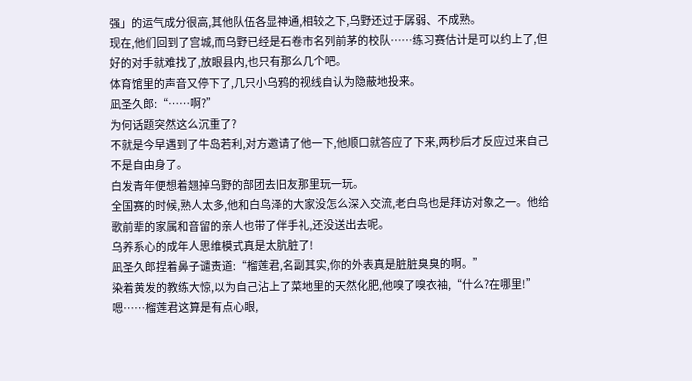强」的运气成分很高,其他队伍各显神通,相较之下,乌野还过于孱弱、不成熟。
现在,他们回到了宫城,而乌野已经是石卷市名列前茅的校队……练习赛估计是可以约上了,但好的对手就难找了,放眼县内,也只有那么几个吧。
体育馆里的声音又停下了,几只小乌鸦的视线自认为隐蔽地投来。
凪圣久郎:“……啊?”
为何话题突然这么沉重了?
不就是今早遇到了牛岛若利,对方邀请了他一下,他顺口就答应了下来,两秒后才反应过来自己不是自由身了。
白发青年便想着翘掉乌野的部团去旧友那里玩一玩。
全国赛的时候,熟人太多,他和白鸟泽的大家没怎么深入交流,老白鸟也是拜访对象之一。他给歌前辈的家属和音留的亲人也带了伴手礼,还没送出去呢。
乌养系心的成年人思维模式真是太肮脏了!
凪圣久郎捏着鼻子谴责道:“榴莲君,名副其实,你的外表真是脏脏臭臭的啊。”
染着黄发的教练大惊,以为自己沾上了菜地里的天然化肥,他嗅了嗅衣袖,“什么?在哪里!”
嗯……榴莲君这算是有点心眼,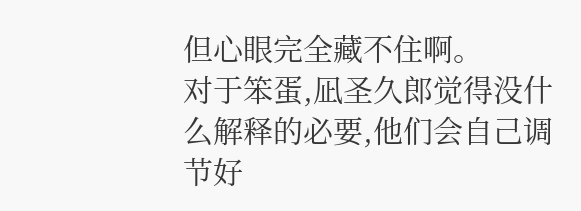但心眼完全藏不住啊。
对于笨蛋,凪圣久郎觉得没什么解释的必要,他们会自己调节好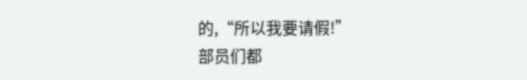的,“所以我要请假!”
部员们都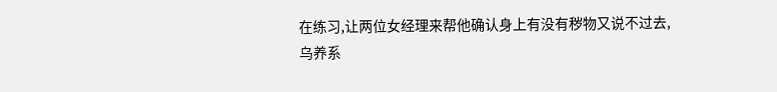在练习,让两位女经理来帮他确认身上有没有秽物又说不过去,乌养系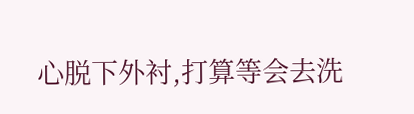心脱下外衬,打算等会去洗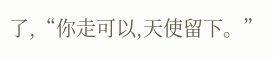了,“你走可以,天使留下。”